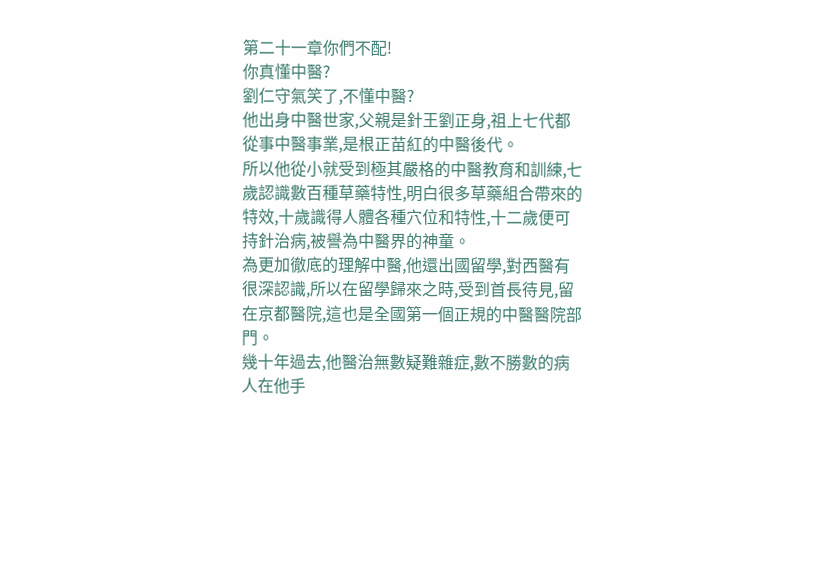第二十一章你們不配!
你真懂中醫?
劉仁守氣笑了,不懂中醫?
他出身中醫世家,父親是針王劉正身,祖上七代都從事中醫事業,是根正苗紅的中醫後代。
所以他從小就受到極其嚴格的中醫教育和訓練,七歲認識數百種草藥特性,明白很多草藥組合帶來的特效,十歲識得人體各種穴位和特性,十二歲便可持針治病,被譽為中醫界的神童。
為更加徹底的理解中醫,他還出國留學,對西醫有很深認識,所以在留學歸來之時,受到首長待見,留在京都醫院,這也是全國第一個正規的中醫醫院部門。
幾十年過去,他醫治無數疑難雜症,數不勝數的病人在他手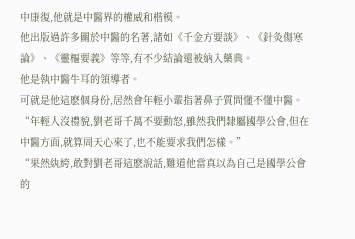中康復,他就是中醫界的權威和楷模。
他出版過許多關於中醫的名著,諸如《千金方要談》、《針灸傷寒論》、《靈樞要義》等等,有不少結論還被納入藥典。
他是執中醫牛耳的領導者。
可就是他這麽個身份,居然會年輕小輩指著鼻子質問懂不懂中醫。
“年輕人沒禮貌,劉老哥千萬不要動怒,雖然我們隸屬國學公會,但在中醫方面,就算周天心來了,也不能要求我們怎樣。”
“果然紈絝,敢對劉老哥這麽說話,難道他當真以為自己是國學公會的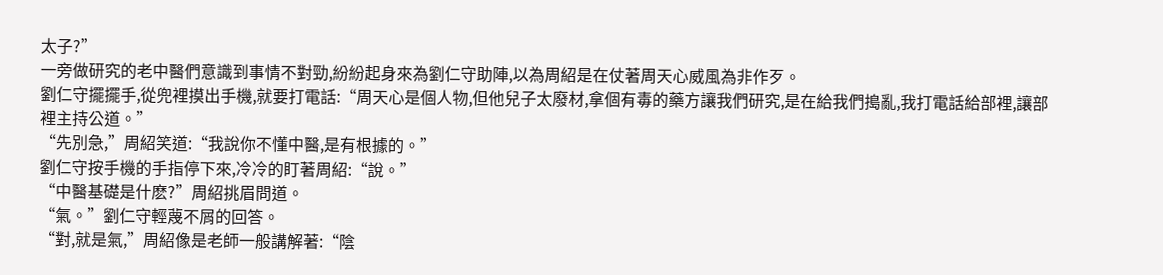太子?”
一旁做研究的老中醫們意識到事情不對勁,紛紛起身來為劉仁守助陣,以為周紹是在仗著周天心威風為非作歹。
劉仁守擺擺手,從兜裡摸出手機,就要打電話:“周天心是個人物,但他兒子太廢材,拿個有毒的藥方讓我們研究,是在給我們搗亂,我打電話給部裡,讓部裡主持公道。”
“先別急,”周紹笑道:“我說你不懂中醫,是有根據的。”
劉仁守按手機的手指停下來,冷冷的盯著周紹:“說。”
“中醫基礎是什麽?”周紹挑眉問道。
“氣。”劉仁守輕蔑不屑的回答。
“對,就是氣,”周紹像是老師一般講解著:“陰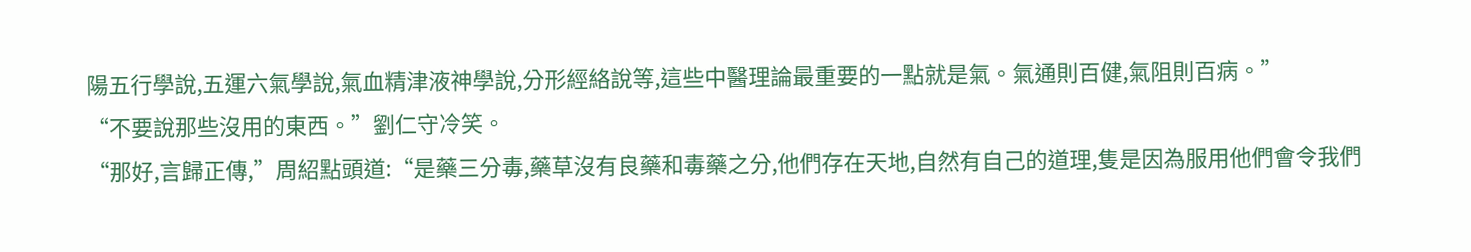陽五行學說,五運六氣學說,氣血精津液神學說,分形經絡說等,這些中醫理論最重要的一點就是氣。氣通則百健,氣阻則百病。”
“不要說那些沒用的東西。”劉仁守冷笑。
“那好,言歸正傳,”周紹點頭道:“是藥三分毒,藥草沒有良藥和毒藥之分,他們存在天地,自然有自己的道理,隻是因為服用他們會令我們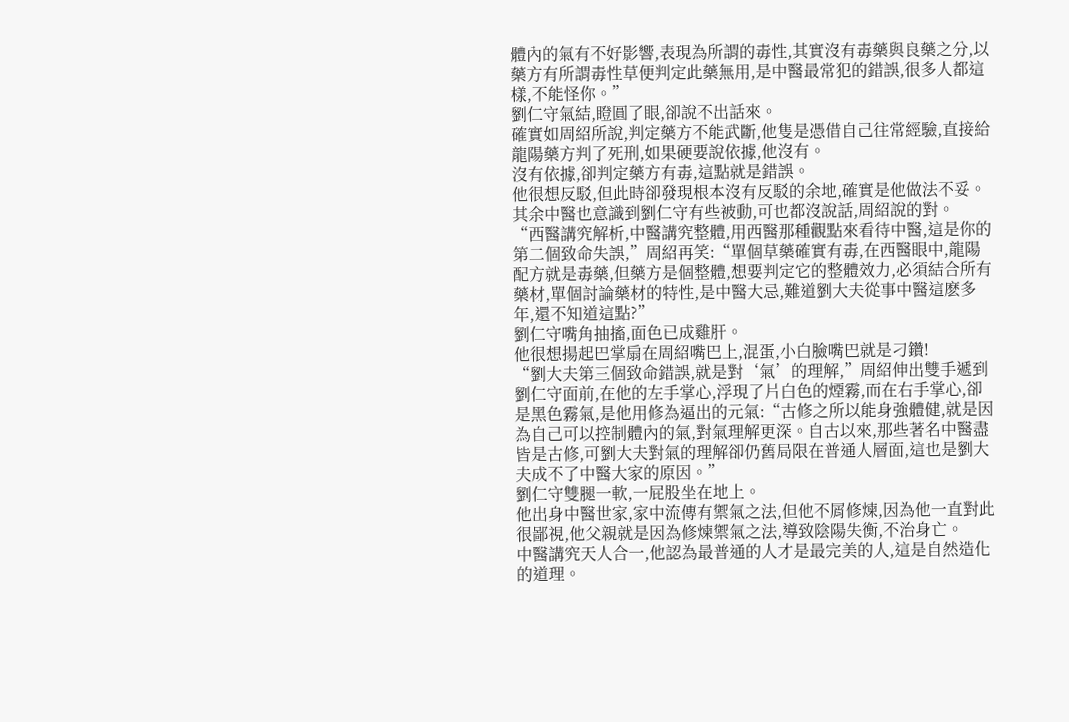體內的氣有不好影響,表現為所謂的毒性,其實沒有毒藥與良藥之分,以藥方有所謂毒性草便判定此藥無用,是中醫最常犯的錯誤,很多人都這樣,不能怪你。”
劉仁守氣結,瞪圓了眼,卻說不出話來。
確實如周紹所說,判定藥方不能武斷,他隻是憑借自己往常經驗,直接給龍陽藥方判了死刑,如果硬要說依據,他沒有。
沒有依據,卻判定藥方有毒,這點就是錯誤。
他很想反駁,但此時卻發現根本沒有反駁的余地,確實是他做法不妥。
其余中醫也意識到劉仁守有些被動,可也都沒說話,周紹說的對。
“西醫講究解析,中醫講究整體,用西醫那種觀點來看待中醫,這是你的第二個致命失誤,”周紹再笑:“單個草藥確實有毒,在西醫眼中,龍陽配方就是毒藥,但藥方是個整體,想要判定它的整體效力,必須結合所有藥材,單個討論藥材的特性,是中醫大忌,難道劉大夫從事中醫這麽多年,還不知道這點?”
劉仁守嘴角抽搐,面色已成雞肝。
他很想揚起巴掌扇在周紹嘴巴上,混蛋,小白臉嘴巴就是刁鑽!
“劉大夫第三個致命錯誤,就是對‘氣’的理解,”周紹伸出雙手遞到劉仁守面前,在他的左手掌心,浮現了片白色的煙霧,而在右手掌心,卻是黑色霧氣,是他用修為逼出的元氣:“古修之所以能身強體健,就是因為自己可以控制體內的氣,對氣理解更深。自古以來,那些著名中醫盡皆是古修,可劉大夫對氣的理解卻仍舊局限在普通人層面,這也是劉大夫成不了中醫大家的原因。”
劉仁守雙腿一軟,一屁股坐在地上。
他出身中醫世家,家中流傳有禦氣之法,但他不屑修煉,因為他一直對此很鄙視,他父親就是因為修煉禦氣之法,導致陰陽失衡,不治身亡。
中醫講究天人合一,他認為最普通的人才是最完美的人,這是自然造化的道理。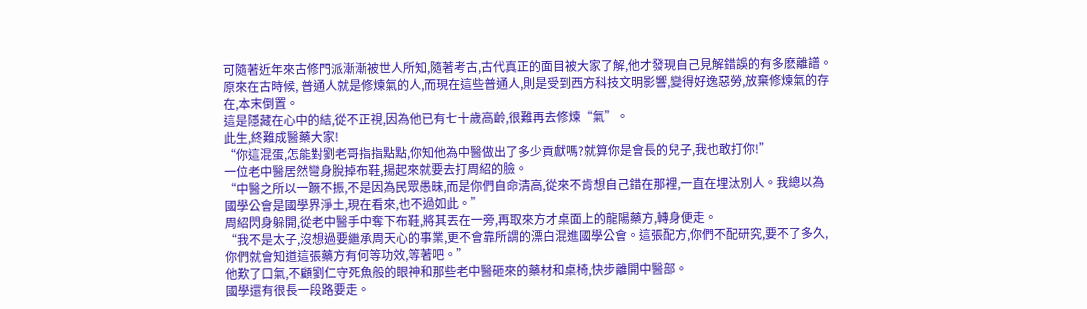可隨著近年來古修門派漸漸被世人所知,隨著考古,古代真正的面目被大家了解,他才發現自己見解錯誤的有多麽離譜。
原來在古時候, 普通人就是修煉氣的人,而現在這些普通人,則是受到西方科技文明影響,變得好逸惡勞,放棄修煉氣的存在,本末倒置。
這是隱藏在心中的結,從不正視,因為他已有七十歲高齡,很難再去修煉“氣”。
此生,終難成醫藥大家!
“你這混蛋,怎能對劉老哥指指點點,你知他為中醫做出了多少貢獻嗎?就算你是會長的兒子,我也敢打你!”
一位老中醫居然彎身脫掉布鞋,揚起來就要去打周紹的臉。
“中醫之所以一蹶不振,不是因為民眾愚昧,而是你們自命清高,從來不肯想自己錯在那裡,一直在埋汰別人。我總以為國學公會是國學界淨土,現在看來,也不過如此。”
周紹閃身躲開,從老中醫手中奪下布鞋,將其丟在一旁,再取來方才桌面上的龍陽藥方,轉身便走。
“我不是太子,沒想過要繼承周天心的事業,更不會靠所謂的漂白混進國學公會。這張配方,你們不配研究,要不了多久,你們就會知道這張藥方有何等功效,等著吧。”
他歎了口氣,不顧劉仁守死魚般的眼神和那些老中醫砸來的藥材和桌椅,快步離開中醫部。
國學還有很長一段路要走。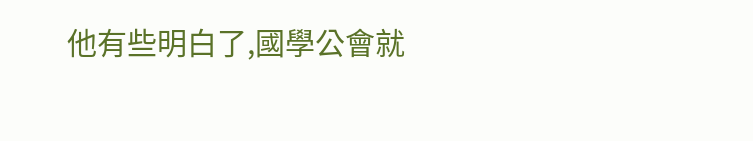他有些明白了,國學公會就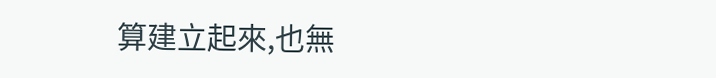算建立起來,也無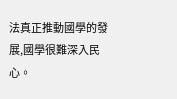法真正推動國學的發展,國學很難深入民心。